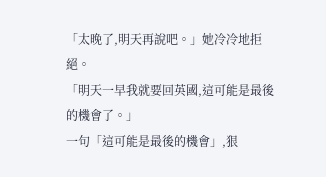「太晚了,明天再說吧。」她冷冷地拒絕。
「明天一早我就要回英國,這可能是最後的機會了。」
一句「這可能是最後的機會」,狠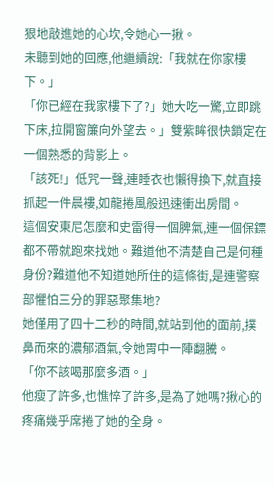狠地敲進她的心坎,令她心一揪。
未聽到她的回應,他繼續說:「我就在你家樓下。」
「你已經在我家樓下了?」她大吃一驚,立即跳下床,拉開窗簾向外望去。」雙紫眸很快鎖定在一個熟悉的背影上。
「該死!」低咒一聲,連睡衣也懶得換下,就直接抓起一件晨褸,如龍捲風般迅速衝出房間。
這個安東尼怎麼和史雷得一個脾氣,連一個保鏢都不帶就跑來找她。難道他不清楚自己是何種身份?難道他不知道她所住的這條街,是連警察部懼怕三分的罪惡聚集地?
她僅用了四十二秒的時間,就站到他的面前,撲鼻而來的濃郁酒氣,令她胃中一陣翻騰。
「你不該喝那麼多酒。」
他瘦了許多,也憔悴了許多,是為了她嗎?揪心的疼痛幾乎席捲了她的全身。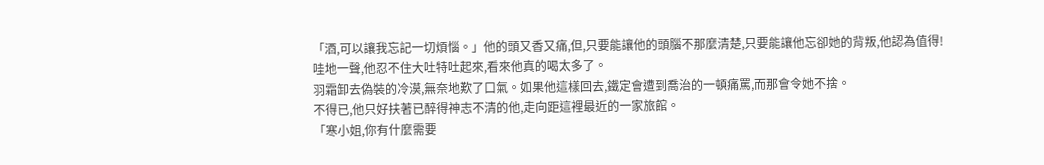「酒,可以讓我忘記一切煩惱。」他的頭又香又痛,但,只要能讓他的頭腦不那麼清楚,只要能讓他忘卻她的背叛,他認為值得!
哇地一聲,他忍不住大吐特吐起來,看來他真的喝太多了。
羽霜卸去偽裝的冷漠,無奈地歎了口氣。如果他這樣回去,鐵定會遭到喬治的一頓痛罵,而那會令她不捨。
不得已,他只好扶著已醉得神志不清的他,走向距這裡最近的一家旅館。
「寒小姐,你有什麼需要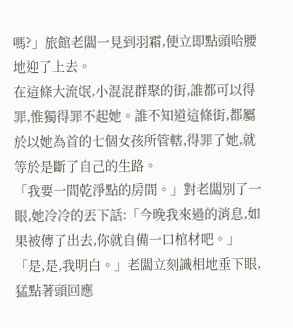嗎?」旅館老闆一見到羽霜,便立即點頭哈腰地迎了上去。
在這條大流氓,小混混群聚的街,誰都可以得罪,惟獨得罪不起她。誰不知道這條街,都屬於以她為首的七個女孩所管轄,得罪了她,就等於是斷了自己的生路。
「我要一間乾淨點的房間。」對老闆別了一眼,她冷冷的丟下話:「今晚我來過的消息,如果被傳了出去,你就自備一口棺材吧。」
「是,是,我明白。」老闆立刻識相地垂下眼,猛點著頭回應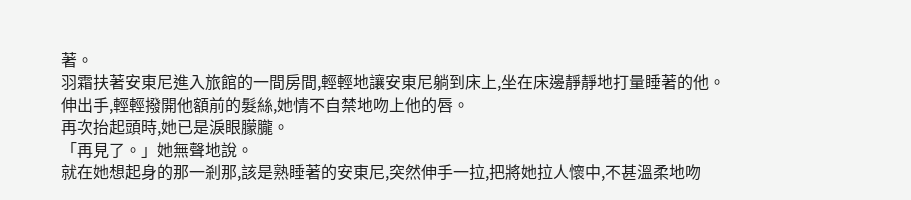著。
羽霜扶著安東尼進入旅館的一間房間,輕輕地讓安東尼躺到床上,坐在床邊靜靜地打量睡著的他。
伸出手,輕輕撥開他額前的髮絲,她情不自禁地吻上他的唇。
再次抬起頭時,她已是淚眼朦朧。
「再見了。」她無聲地說。
就在她想起身的那一剎那,該是熟睡著的安東尼,突然伸手一拉,把將她拉人懷中,不甚溫柔地吻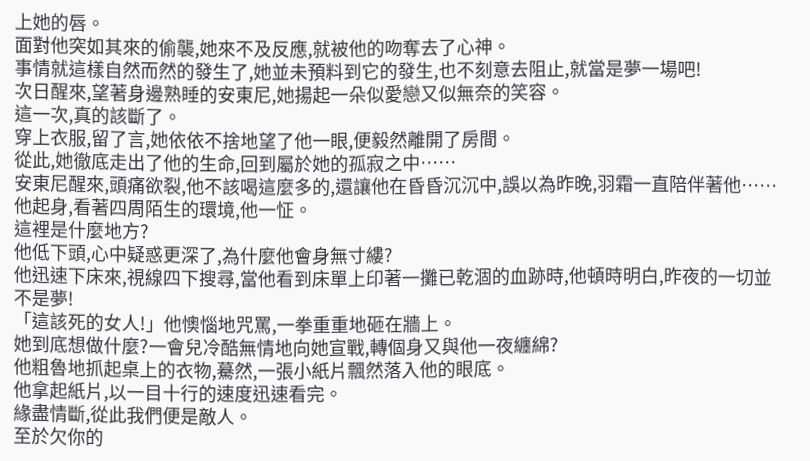上她的唇。
面對他突如其來的偷襲,她來不及反應,就被他的吻奪去了心神。
事情就這樣自然而然的發生了,她並未預料到它的發生,也不刻意去阻止,就當是夢一場吧!
次日醒來,望著身邊熟睡的安東尼,她揚起一朵似愛戀又似無奈的笑容。
這一次,真的該斷了。
穿上衣服,留了言,她依依不捨地望了他一眼,便毅然離開了房間。
從此,她徹底走出了他的生命,回到屬於她的孤寂之中……
安東尼醒來,頭痛欲裂,他不該喝這麼多的,還讓他在昏昏沉沉中,誤以為昨晚,羽霜一直陪伴著他……
他起身,看著四周陌生的環境,他一怔。
這裡是什麼地方?
他低下頭,心中疑惑更深了,為什麼他會身無寸縷?
他迅速下床來,視線四下搜尋,當他看到床單上印著一攤已乾涸的血跡時,他頓時明白,昨夜的一切並不是夢!
「這該死的女人!」他懊惱地咒罵,一拳重重地砸在牆上。
她到底想做什麼?一會兒冷酷無情地向她宣戰,轉個身又與他一夜纏綿?
他粗魯地抓起桌上的衣物,驀然,一張小紙片飄然落入他的眼底。
他拿起紙片,以一目十行的速度迅速看完。
緣盡情斷,從此我們便是敵人。
至於欠你的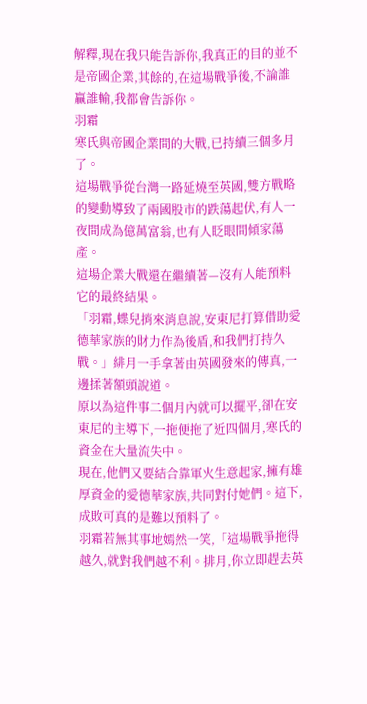解釋,現在我只能告訴你,我真正的目的並不是帝國企業,其餘的,在這場戰爭後,不論誰贏誰輸,我都會告訴你。
羽霜
寒氏與帝國企業間的大戰,已持續三個多月了。
這場戰爭從台灣一路延燒至英國,雙方戰略的變動導致了兩國股市的跌蕩起伏,有人一夜間成為億萬富翁,也有人眨眼間傾家蕩產。
這場企業大戰還在繼續著—沒有人能預料它的最終結果。
「羽霜,蝶兒捎來消息說,安東尼打算借助愛德華家族的財力作為後盾,和我們打持久戰。」緋月一手拿著由英國發來的傳真,一邊揉著額頭說道。
原以為這件事二個月內就可以擺平,卻在安東尼的主導下,一拖便拖了近四個月,寒氏的資金在大量流失中。
現在,他們又要結合靠軍火生意起家,擁有雄厚資金的愛德華家族,共同對付她們。這下,成敗可真的是難以預料了。
羽霜若無其事地嫣然一笑,「這場戰爭拖得越久,就對我們越不利。排月,你立即趕去英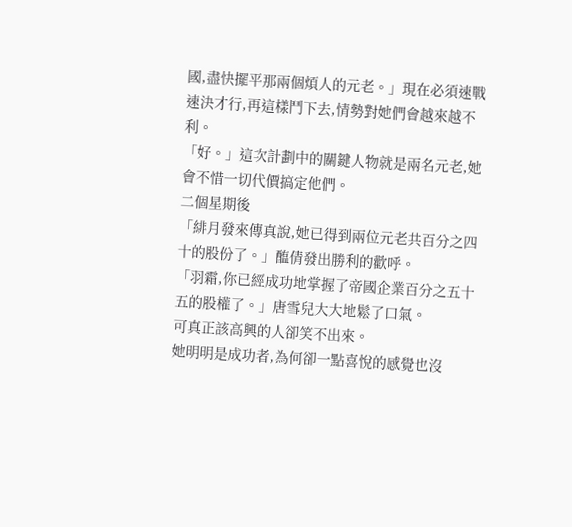國,盡快擺平那兩個煩人的元老。」現在必須速戰速決才行,再這樣鬥下去,情勢對她們會越來越不利。
「好。」這次計劃中的關鍵人物就是兩名元老,她會不惜一切代價搞定他們。
二個星期後
「緋月發來傳真說,她已得到兩位元老共百分之四十的股份了。」醢倩發出勝利的歡呼。
「羽霜,你已經成功地掌握了帝國企業百分之五十五的股權了。」唐雪兒大大地鬆了口氣。
可真正該高興的人卻笑不出來。
她明明是成功者,為何卻一點喜悅的感覺也沒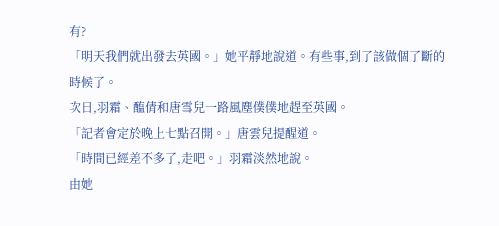有?
「明天我們就出發去英國。」她平靜地說道。有些事,到了該做個了斷的時候了。
次日,羽霜、醢倩和唐雪兒一路風塵僕僕地趕至英國。
「記者會定於晚上七點召開。」唐雲兒提醒道。
「時間已經差不多了,走吧。」羽霜淡然地說。
由她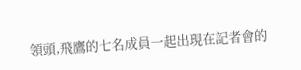領頭,飛鷹的七名成員一起出現在記者會的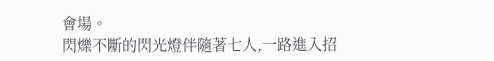會場。
閃爍不斷的閃光燈伴隨著七人,一路進入招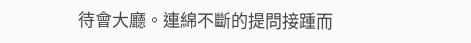待會大廳。連綿不斷的提問接踵而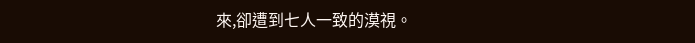來,卻遭到七人一致的漠視。